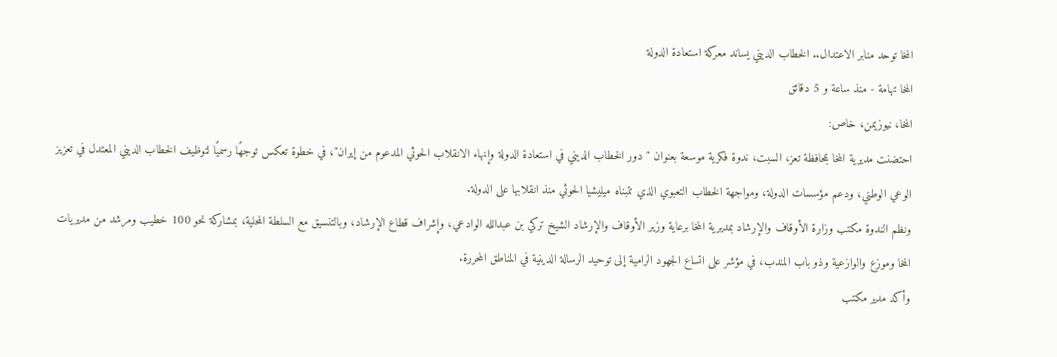المخا توحد منابر الاعتدال.. الخطاب الديني يساند معركة استعادة الدولة
المخا تهامة - منذ ساعة و 5 دقائق
المخا، نيوزيمن، خاص:
احتضنت مديرية المخا بمحافظة تعز، السبت، ندوة فكرية موسعة بعنوان "دور الخطاب الديني في استعادة الدولة وإنهاء الانقلاب الحوثي المدعوم من إيران"، في خطوة تعكس توجهًا رسميًا لتوظيف الخطاب الديني المعتدل في تعزيز الوعي الوطني، ودعم مؤسسات الدولة، ومواجهة الخطاب التعبوي الذي تتبناه ميليشيا الحوثي منذ انقلابها على الدولة.
ونظم الندوة مكتب وزارة الأوقاف والإرشاد بمديرية المخا برعاية وزير الأوقاف والإرشاد الشيخ تركي بن عبدالله الوادعي، وإشراف قطاع الإرشاد، وبالتنسيق مع السلطة المحلية، بمشاركة نحو 100 خطيب ومرشد من مديريات المخا وموزع والوازعية وذو باب المندب، في مؤشر على اتساع الجهود الرامية إلى توحيد الرسالة الدينية في المناطق المحررة.
وأكد مدير مكتب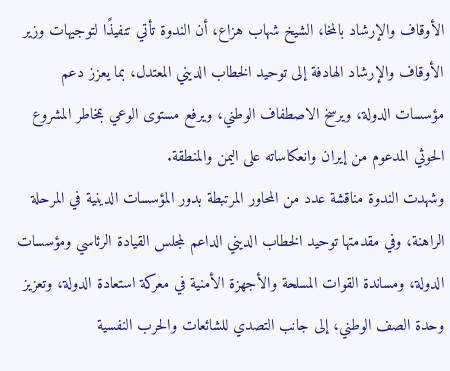الأوقاف والإرشاد بالمخا، الشيخ شهاب هزاع، أن الندوة تأتي تنفيذًا لتوجيهات وزير الأوقاف والإرشاد الهادفة إلى توحيد الخطاب الديني المعتدل، بما يعزز دعم مؤسسات الدولة، ويرسخ الاصطفاف الوطني، ويرفع مستوى الوعي بمخاطر المشروع الحوثي المدعوم من إيران وانعكاساته على اليمن والمنطقة.
وشهدت الندوة مناقشة عدد من المحاور المرتبطة بدور المؤسسات الدينية في المرحلة الراهنة، وفي مقدمتها توحيد الخطاب الديني الداعم لمجلس القيادة الرئاسي ومؤسسات الدولة، ومساندة القوات المسلحة والأجهزة الأمنية في معركة استعادة الدولة، وتعزيز وحدة الصف الوطني، إلى جانب التصدي للشائعات والحرب النفسية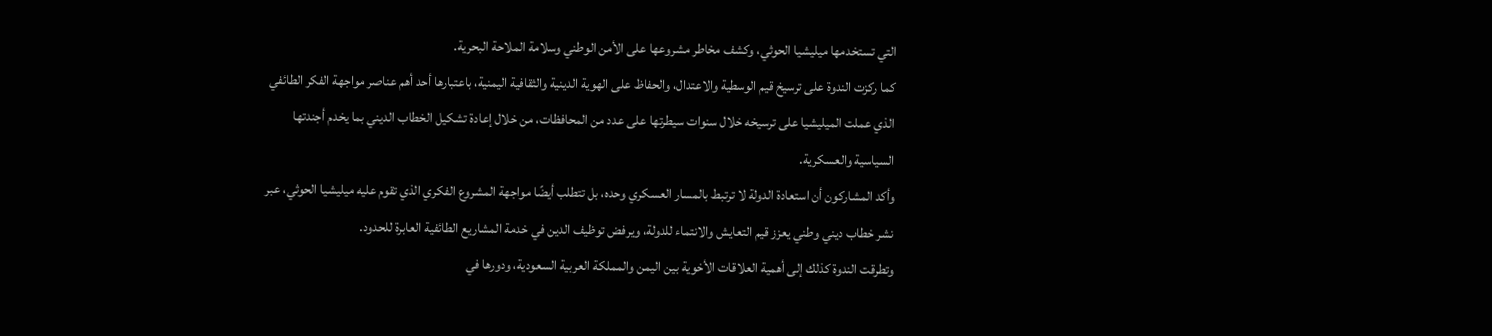التي تستخدمها ميليشيا الحوثي، وكشف مخاطر مشروعها على الأمن الوطني وسلامة الملاحة البحرية.
كما ركزت الندوة على ترسيخ قيم الوسطية والاعتدال، والحفاظ على الهوية الدينية والثقافية اليمنية، باعتبارها أحد أهم عناصر مواجهة الفكر الطائفي الذي عملت الميليشيا على ترسيخه خلال سنوات سيطرتها على عدد من المحافظات، من خلال إعادة تشكيل الخطاب الديني بما يخدم أجندتها السياسية والعسكرية.
وأكد المشاركون أن استعادة الدولة لا ترتبط بالمسار العسكري وحده، بل تتطلب أيضًا مواجهة المشروع الفكري الذي تقوم عليه ميليشيا الحوثي، عبر نشر خطاب ديني وطني يعزز قيم التعايش والانتماء للدولة، ويرفض توظيف الدين في خدمة المشاريع الطائفية العابرة للحدود.
وتطرقت الندوة كذلك إلى أهمية العلاقات الأخوية بين اليمن والمملكة العربية السعودية، ودورها في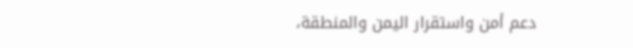دعم أمن واستقرار اليمن والمنطقة،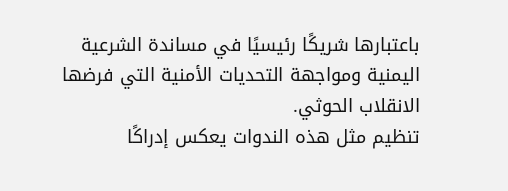باعتبارها شريكًا رئيسيًا في مساندة الشرعية اليمنية ومواجهة التحديات الأمنية التي فرضها الانقلاب الحوثي.
تنظيم مثل هذه الندوات يعكس إدراكًا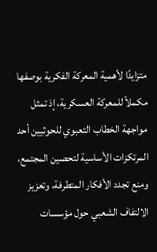متزايدًا لأهمية المعركة الفكرية بوصفها مكملاً للمعركة العسكرية، إذ تمثل مواجهة الخطاب التعبوي للحوثيين أحد المرتكزات الأساسية لتحصين المجتمع، ومنع تجدد الأفكار المتطرفة، وتعزيز الالتفاف الشعبي حول مؤسسات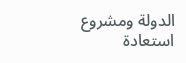الدولة ومشروع استعادة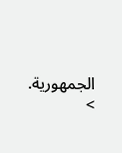الجمهورية.
>